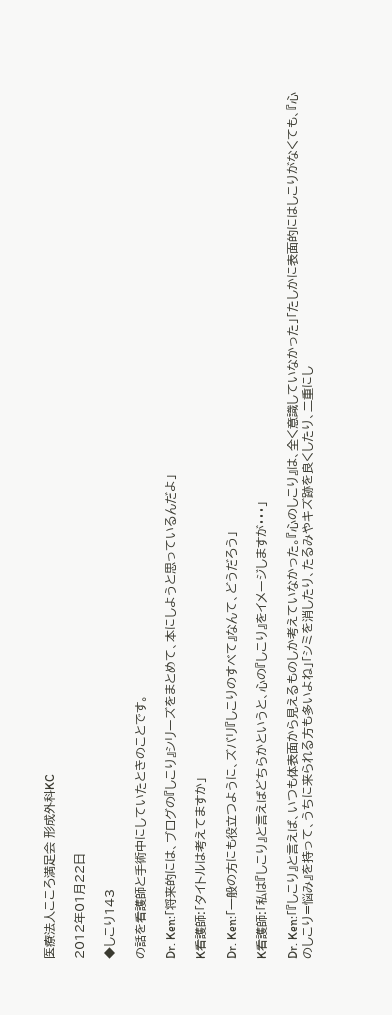医療法人こころ満足会 形成外科KC

2012年01月22日

◆しこり143

の話を看護師と手術中にしていたときのことです。

Dr. Ken:「将来的には、ブログの『しこり』シリーズをまとめて、本にしようと思っているんだよ」

K看護師:「タイトルは考えてますか」

Dr. Ken:「一般の方にも役立つように、ズバリ『しこりのすべて』なんて、どうだろう」

K看護師:「私は『しこり』と言えばどちらかというと、心の『しこり』をイメージしますが・・・」

Dr. Ken:「『しこり』と言えば、いつも体表面から見えるものしか考えていなかった。『心のしこり』は、全く意識していなかった」「たしかに表面的にはしこりがなくても、『心のしこり=悩み』を持って、うちに来られる方も多いよね」「シミを消したり、たるみやキズ跡を良くしたり、二重にし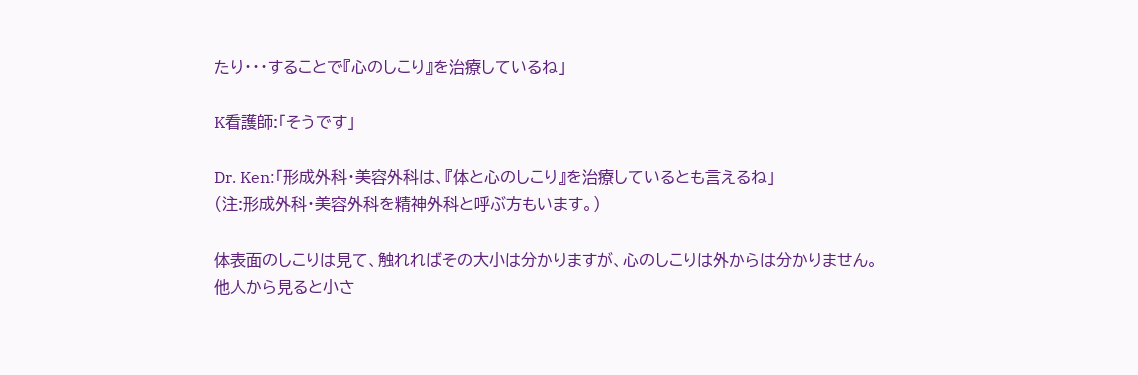たり・・・することで『心のしこり』を治療しているね」

K看護師:「そうです」

Dr. Ken:「形成外科・美容外科は、『体と心のしこり』を治療しているとも言えるね」
(注:形成外科・美容外科を精神外科と呼ぶ方もいます。)

体表面のしこりは見て、触れればその大小は分かりますが、心のしこりは外からは分かりません。
他人から見ると小さ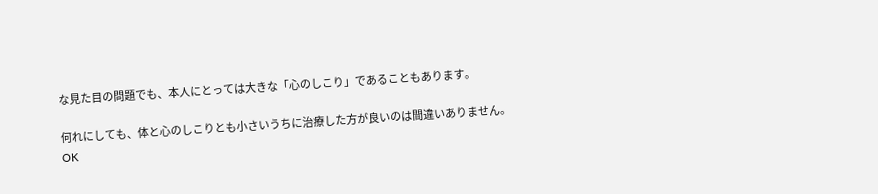な見た目の問題でも、本人にとっては大きな「心のしこり」であることもあります。

何れにしても、体と心のしこりとも小さいうちに治療した方が良いのは間違いありません。OK